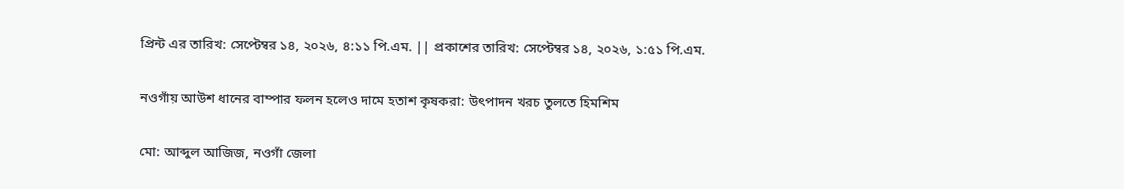প্রিন্ট এর তারিখ: সেপ্টেম্বর ১৪, ২০২৬, ৪:১১ পি.এম. || প্রকাশের তারিখ: সেপ্টেম্বর ১৪, ২০২৬, ১:৫১ পি.এম.

নওগাঁয় আউশ ধানের বাম্পার ফলন হলেও দামে হতাশ কৃষকরা: উৎপাদন খরচ তুলতে হিমশিম

মো: আব্দুল আজিজ, নওগাঁ জেলা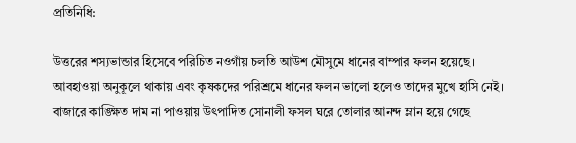প্রতিনিধি:

উত্তরের শস্যভান্ডার হিসেবে পরিচিত নওগাঁয় চলতি আউশ মৌসুমে ধানের বাম্পার ফলন হয়েছে। আবহাওয়া অনুকূলে থাকায় এবং কৃষকদের পরিশ্রমে ধানের ফলন ভালো হলেও তাদের মুখে হাসি নেই। বাজারে কাঙ্ক্ষিত দাম না পাওয়ায় উৎপাদিত সোনালী ফসল ঘরে তোলার আনন্দ ম্লান হয়ে গেছে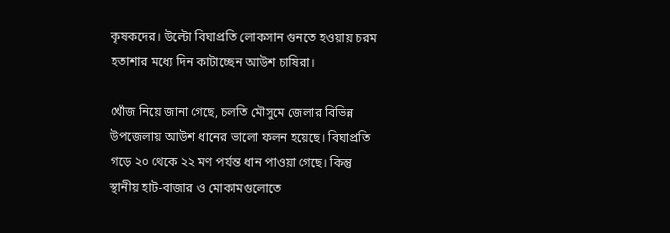কৃষকদের। উল্টো বিঘাপ্রতি লোকসান গুনতে হওয়ায় চরম হতাশার মধ্যে দিন কাটাচ্ছেন আউশ চাষিরা।

খোঁজ নিয়ে জানা গেছে, চলতি মৌসুমে জেলার বিভিন্ন উপজেলায় আউশ ধানের ভালো ফলন হয়েছে। বিঘাপ্রতি গড়ে ২০ থেকে ২২ মণ পর্যন্ত ধান পাওয়া গেছে। কিন্তু স্থানীয় হাট-বাজার ও মোকামগুলোতে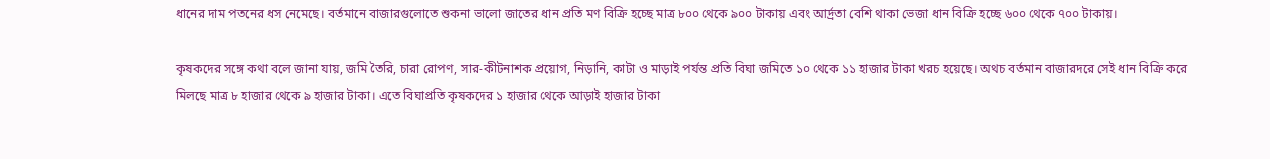ধানের দাম পতনের ধস নেমেছে। বর্তমানে বাজারগুলোতে শুকনা ভালো জাতের ধান প্রতি মণ বিক্রি হচ্ছে মাত্র ৮০০ থেকে ৯০০ টাকায় এবং আর্দ্রতা বেশি থাকা ভেজা ধান বিক্রি হচ্ছে ৬০০ থেকে ৭০০ টাকায়।

কৃষকদের সঙ্গে কথা বলে জানা যায়, জমি তৈরি, চারা রোপণ, সার-কীটনাশক প্রয়োগ, নিড়ানি, কাটা ও মাড়াই পর্যন্ত প্রতি বিঘা জমিতে ১০ থেকে ১১ হাজার টাকা খরচ হয়েছে। অথচ বর্তমান বাজারদরে সেই ধান বিক্রি করে মিলছে মাত্র ৮ হাজার থেকে ৯ হাজার টাকা। এতে বিঘাপ্রতি কৃষকদের ১ হাজার থেকে আড়াই হাজার টাকা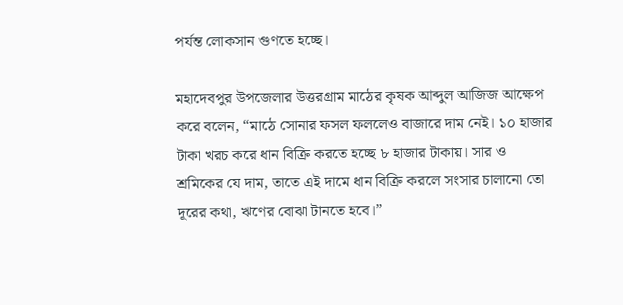পর্যন্ত লোকসান গুণতে হচ্ছে।

মহাদেবপুর উপজেলার উত্তরগ্রাম মাঠের কৃষক আব্দুল আজিজ আক্ষেপ করে বলেন, “মাঠে সোনার ফসল ফললেও বাজারে দাম নেই। ১০ হাজার টাকা খরচ করে ধান বিক্রি করতে হচ্ছে ৮ হাজার টাকায়। সার ও শ্রমিকের যে দাম, তাতে এই দামে ধান বিক্রি করলে সংসার চালানো তো দূরের কথা, ঋণের বোঝা টানতে হবে।”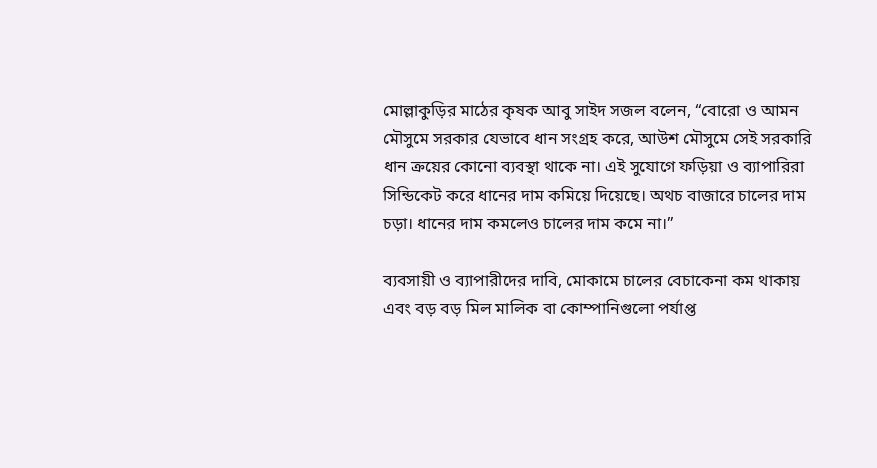মোল্লাকুড়ির মাঠের কৃষক আবু সাইদ সজল বলেন, “বোরো ও আমন মৌসুমে সরকার যেভাবে ধান সংগ্রহ করে, আউশ মৌসুমে সেই সরকারি ধান ক্রয়ের কোনো ব্যবস্থা থাকে না। এই সুযোগে ফড়িয়া ও ব্যাপারিরা সিন্ডিকেট করে ধানের দাম কমিয়ে দিয়েছে। অথচ বাজারে চালের দাম চড়া। ধানের দাম কমলেও চালের দাম কমে না।”

ব্যবসায়ী ও ব্যাপারীদের দাবি, মোকামে চালের বেচাকেনা কম থাকায় এবং বড় বড় মিল মালিক বা কোম্পানিগুলো পর্যাপ্ত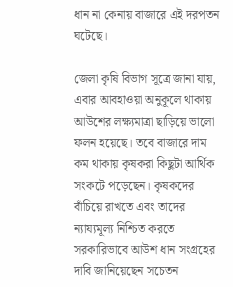ধান না কেনায় বাজারে এই দরপতন ঘটেছে।

জেলা কৃষি বিভাগ সূত্রে জানা যায়, এবার আবহাওয়া অনুকূলে থাকায় আউশের লক্ষ্যমাত্রা ছাড়িয়ে ভালো ফলন হয়েছে। তবে বাজারে দাম কম থাকায় কৃষকরা কিছুটা আর্থিক সংকটে পড়েছেন। কৃষকদের বাঁচিয়ে রাখতে এবং তাদের ন্যায্যমূল্য নিশ্চিত করতে সরকারিভাবে আউশ ধান সংগ্রহের দাবি জানিয়েছেন সচেতন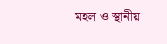মহল ও স্থানীয়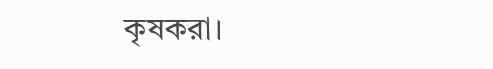কৃষকরা।